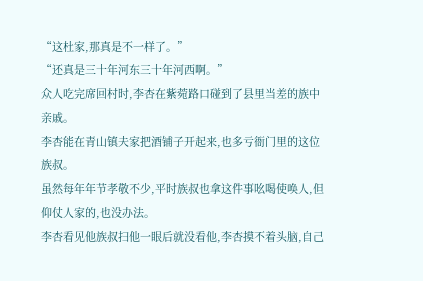“这杜家,那真是不一样了。”
“还真是三十年河东三十年河西啊。”
众人吃完席回村时,李杏在紫菀路口碰到了县里当差的族中亲戚。
李杏能在青山镇夫家把酒铺子开起来,也多亏衙门里的这位族叔。
虽然每年年节孝敬不少,平时族叔也拿这件事吆喝使唤人,但仰仗人家的,也没办法。
李杏看见他族叔扫他一眼后就没看他,李杏摸不着头脑,自己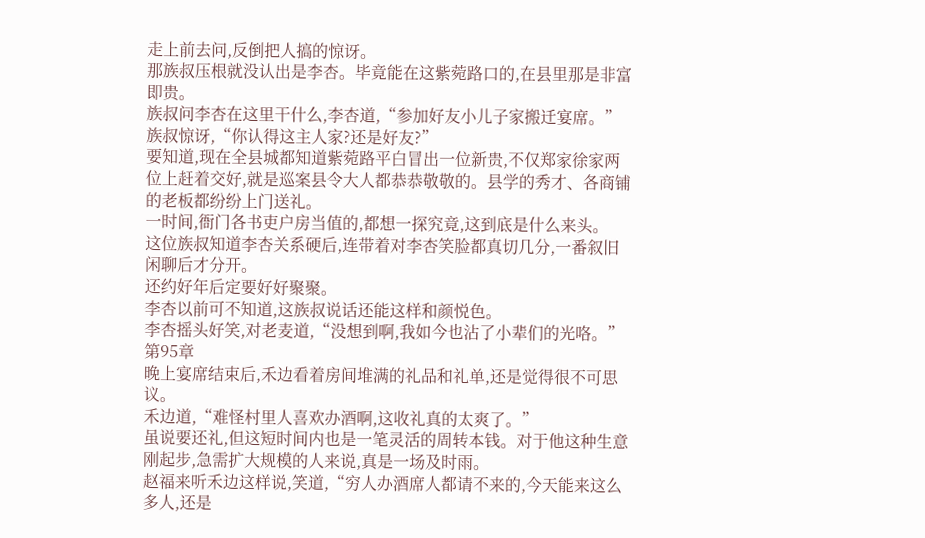走上前去问,反倒把人搞的惊讶。
那族叔压根就没认出是李杏。毕竟能在这紫菀路口的,在县里那是非富即贵。
族叔问李杏在这里干什么,李杏道,“参加好友小儿子家搬迁宴席。”
族叔惊讶,“你认得这主人家?还是好友?”
要知道,现在全县城都知道紫菀路平白冒出一位新贵,不仅郑家徐家两位上赶着交好,就是巡案县令大人都恭恭敬敬的。县学的秀才、各商铺的老板都纷纷上门送礼。
一时间,衙门各书吏户房当值的,都想一探究竟,这到底是什么来头。
这位族叔知道李杏关系硬后,连带着对李杏笑脸都真切几分,一番叙旧闲聊后才分开。
还约好年后定要好好聚聚。
李杏以前可不知道,这族叔说话还能这样和颜悦色。
李杏摇头好笑,对老麦道,“没想到啊,我如今也沾了小辈们的光咯。”
第95章
晚上宴席结束后,禾边看着房间堆满的礼品和礼单,还是觉得很不可思议。
禾边道,“难怪村里人喜欢办酒啊,这收礼真的太爽了。”
虽说要还礼,但这短时间内也是一笔灵活的周转本钱。对于他这种生意刚起步,急需扩大规模的人来说,真是一场及时雨。
赵福来听禾边这样说,笑道,“穷人办酒席人都请不来的,今天能来这么多人,还是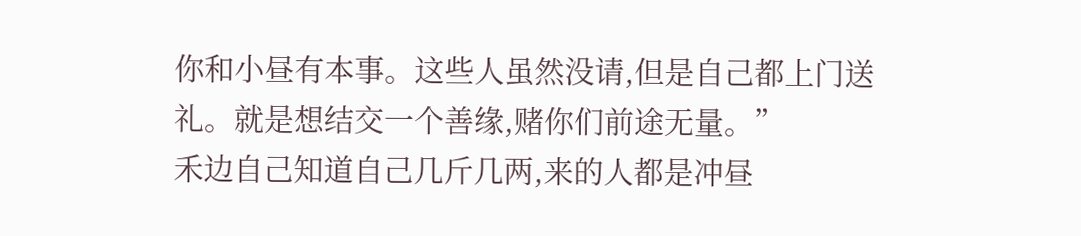你和小昼有本事。这些人虽然没请,但是自己都上门送礼。就是想结交一个善缘,赌你们前途无量。”
禾边自己知道自己几斤几两,来的人都是冲昼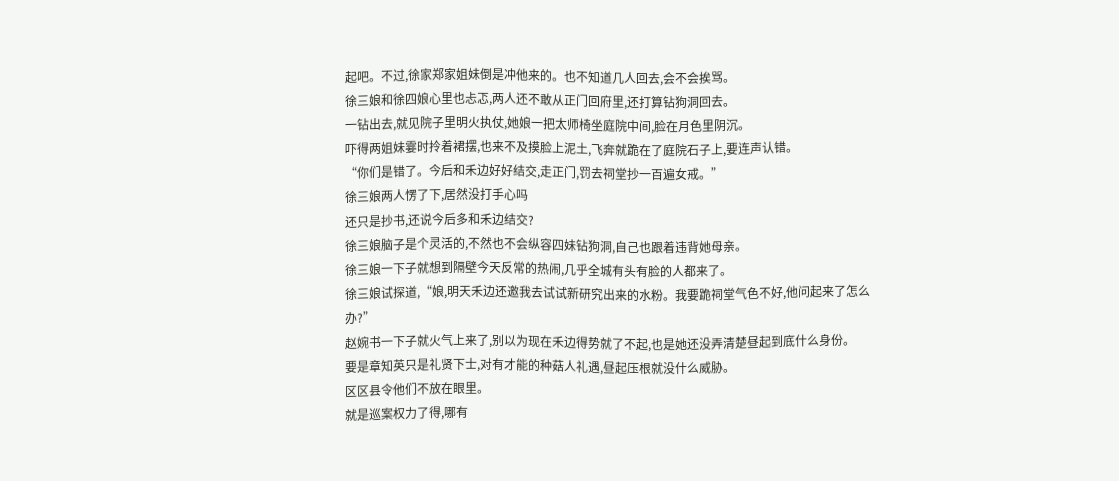起吧。不过,徐家郑家姐妹倒是冲他来的。也不知道几人回去,会不会挨骂。
徐三娘和徐四娘心里也忐忑,两人还不敢从正门回府里,还打算钻狗洞回去。
一钻出去,就见院子里明火执仗,她娘一把太师椅坐庭院中间,脸在月色里阴沉。
吓得两姐妹霎时拎着裙摆,也来不及摸脸上泥土,飞奔就跪在了庭院石子上,要连声认错。
“你们是错了。今后和禾边好好结交,走正门,罚去祠堂抄一百遍女戒。”
徐三娘两人愣了下,居然没打手心吗
还只是抄书,还说今后多和禾边结交?
徐三娘脑子是个灵活的,不然也不会纵容四妹钻狗洞,自己也跟着违背她母亲。
徐三娘一下子就想到隔壁今天反常的热闹,几乎全城有头有脸的人都来了。
徐三娘试探道,“娘,明天禾边还邀我去试试新研究出来的水粉。我要跪祠堂气色不好,他问起来了怎么办?”
赵婉书一下子就火气上来了,别以为现在禾边得势就了不起,也是她还没弄清楚昼起到底什么身份。
要是章知英只是礼贤下士,对有才能的种菇人礼遇,昼起压根就没什么威胁。
区区县令他们不放在眼里。
就是巡案权力了得,哪有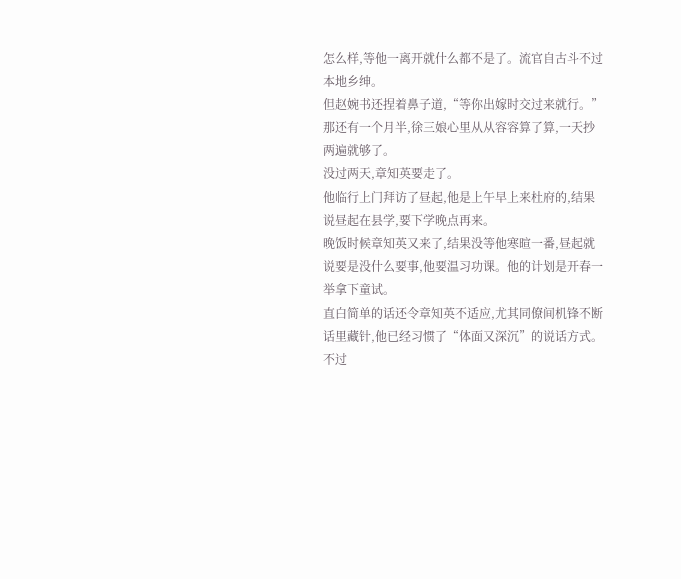怎么样,等他一离开就什么都不是了。流官自古斗不过本地乡绅。
但赵婉书还捏着鼻子道,“等你出嫁时交过来就行。”
那还有一个月半,徐三娘心里从从容容算了算,一天抄两遍就够了。
没过两天,章知英要走了。
他临行上门拜访了昼起,他是上午早上来杜府的,结果说昼起在县学,要下学晚点再来。
晚饭时候章知英又来了,结果没等他寒暄一番,昼起就说要是没什么要事,他要温习功课。他的计划是开春一举拿下童试。
直白简单的话还令章知英不适应,尤其同僚间机锋不断话里藏针,他已经习惯了“体面又深沉”的说话方式。
不过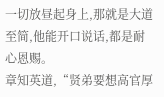一切放昼起身上,那就是大道至简,他能开口说话,都是耐心恩赐。
章知英道,“贤弟要想高官厚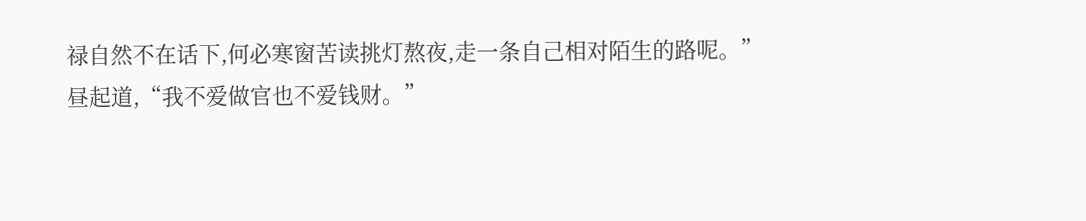禄自然不在话下,何必寒窗苦读挑灯熬夜,走一条自己相对陌生的路呢。”
昼起道,“我不爱做官也不爱钱财。”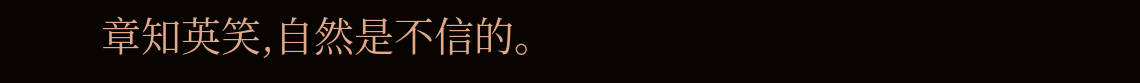章知英笑,自然是不信的。